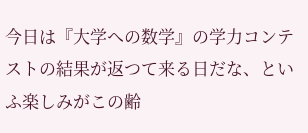今日は『大学への数学』の学力コンテストの結果が返つて来る日だな、といふ楽しみがこの齢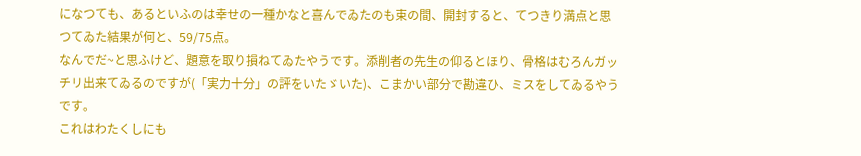になつても、あるといふのは幸せの一種かなと喜んでゐたのも束の間、開封すると、てつきり満点と思つてゐた結果が何と、59/75点。
なんでだ~と思ふけど、題意を取り損ねてゐたやうです。添削者の先生の仰るとほり、骨格はむろんガッチリ出来てゐるのですが(「実力十分」の評をいたゞいた)、こまかい部分で勘違ひ、ミスをしてゐるやうです。
これはわたくしにも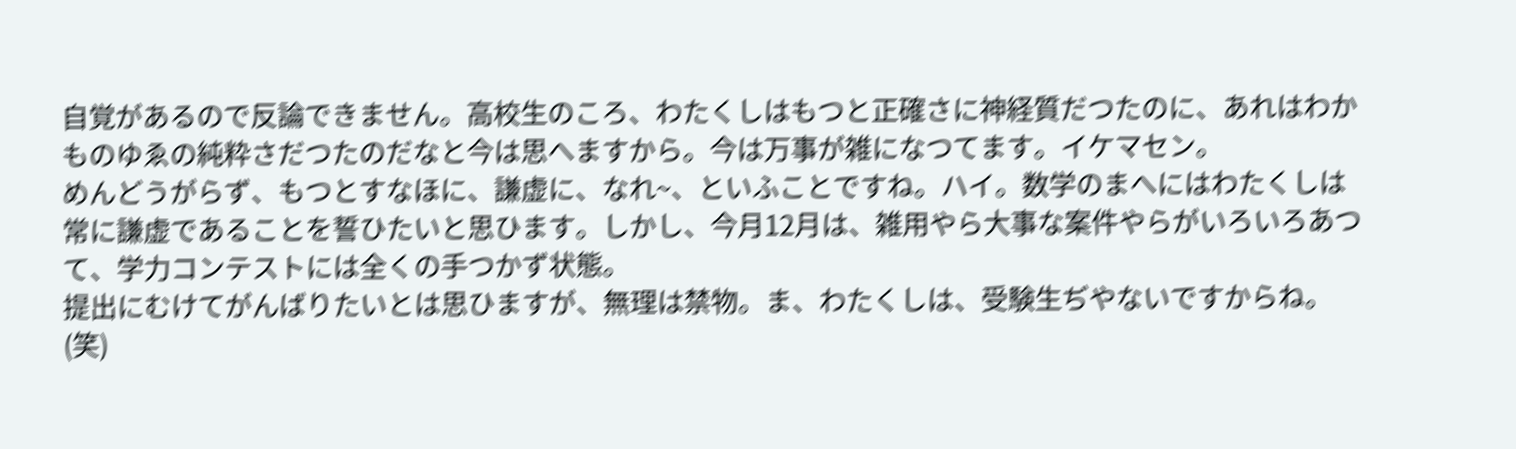自覚があるので反論できません。高校生のころ、わたくしはもつと正確さに神経質だつたのに、あれはわかものゆゑの純粋さだつたのだなと今は思へますから。今は万事が雑になつてます。イケマセン。
めんどうがらず、もつとすなほに、謙虚に、なれ~、といふことですね。ハイ。数学のまへにはわたくしは常に謙虚であることを誓ひたいと思ひます。しかし、今月12月は、雑用やら大事な案件やらがいろいろあつて、学力コンテストには全くの手つかず状態。
提出にむけてがんばりたいとは思ひますが、無理は禁物。ま、わたくしは、受験生ぢやないですからね。(笑)